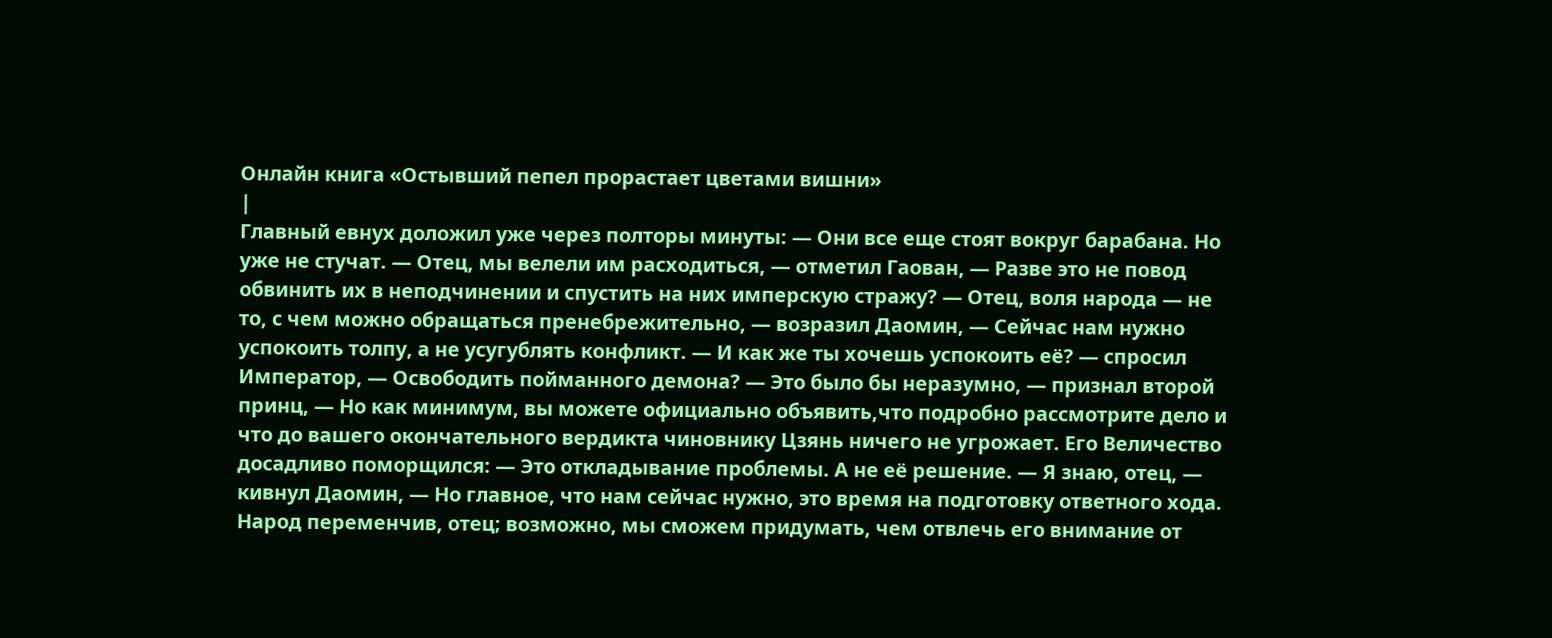Онлайн книга «Остывший пепел прорастает цветами вишни»
|
Главный евнух доложил уже через полторы минуты: — Они все еще стоят вокруг барабана. Но уже не стучат. — Отец, мы велели им расходиться, — отметил Гаован, — Разве это не повод обвинить их в неподчинении и спустить на них имперскую стражу? — Отец, воля народа — не то, с чем можно обращаться пренебрежительно, — возразил Даомин, — Сейчас нам нужно успокоить толпу, а не усугублять конфликт. — И как же ты хочешь успокоить её? — спросил Император, — Освободить пойманного демона? — Это было бы неразумно, — признал второй принц, — Но как минимум, вы можете официально объявить,что подробно рассмотрите дело и что до вашего окончательного вердикта чиновнику Цзянь ничего не угрожает. Его Величество досадливо поморщился: — Это откладывание проблемы. А не её решение. — Я знаю, отец, — кивнул Даомин, — Но главное, что нам сейчас нужно, это время на подготовку ответного хода. Народ переменчив, отец; возможно, мы сможем придумать, чем отвлечь его внимание от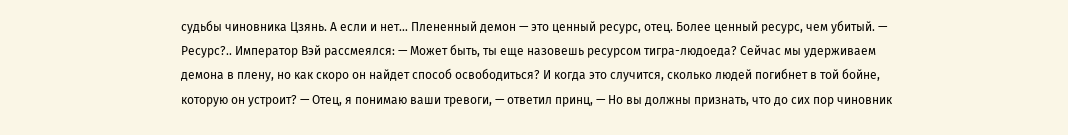судьбы чиновника Цзянь. А если и нет… Плененный демон — это ценный ресурс, отец. Более ценный ресурс, чем убитый. — Ресурс?.. Император Вэй рассмеялся: — Может быть, ты еще назовешь ресурсом тигра-людоеда? Сейчас мы удерживаем демона в плену, но как скоро он найдет способ освободиться? И когда это случится, сколько людей погибнет в той бойне, которую он устроит? — Отец, я понимаю ваши тревоги, — ответил принц, — Но вы должны признать, что до сих пор чиновник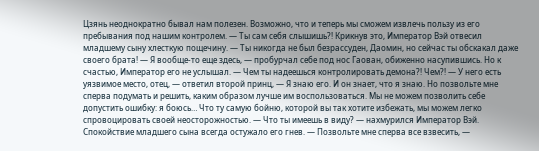Цзянь неоднократно бывал нам полезен. Возможно, что и теперь мы сможем извлечь пользу из его пребывания под нашим контролем. — Ты сам себя слышишь?! Крикнув это, Император Вэй отвесил младшему сыну хлесткую пощечину. — Ты никогда не был безрассуден, Даомин, но сейчас ты обскакал даже своего брата! — Я вообще-то еще здесь, — пробурчал себе под нос Гаован, обиженно насупившись. Но к счастью, Император его не услышал. — Чем ты надеешься контролировать демона?! Чем?! — У него есть уязвимое место, отец, — ответил второй принц, — Я знаю его. И он знает, что я знаю. Но позвольте мне сперва подумать и решить, каким образом лучше им воспользоваться. Мы не можем позволить себе допустить ошибку: я боюсь… Что ту самую бойню, которой вы так хотите избежать, мы можем легко спровоцировать своей неосторожностью. — Что ты имеешь в виду? — нахмурился Император Вэй. Спокойствие младшего сына всегда остужало его гнев. — Позвольте мне сперва все взвесить, —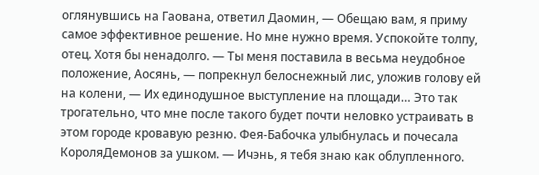оглянувшись на Гаована, ответил Даомин, — Обещаю вам, я приму самое эффективное решение. Но мне нужно время. Успокойте толпу, отец. Хотя бы ненадолго. — Ты меня поставила в весьма неудобное положение, Аосянь, — попрекнул белоснежный лис, уложив голову ей на колени, — Их единодушное выступление на площади… Это так трогательно, что мне после такого будет почти неловко устраивать в этом городе кровавую резню. Фея-Бабочка улыбнулась и почесала КороляДемонов за ушком. — Ичэнь, я тебя знаю как облупленного.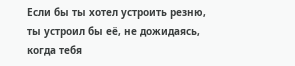Если бы ты хотел устроить резню, ты устроил бы её, не дожидаясь, когда тебя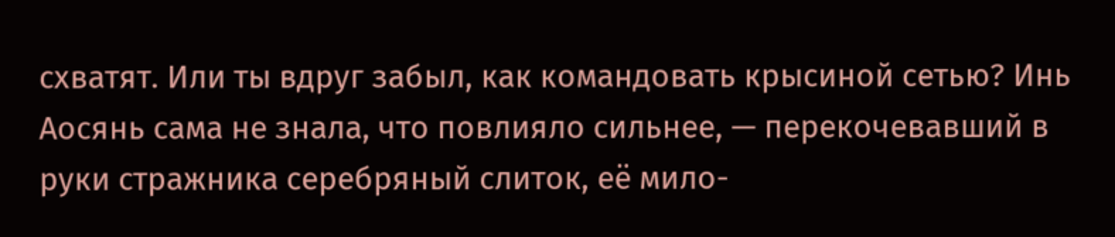схватят. Или ты вдруг забыл, как командовать крысиной сетью? Инь Аосянь сама не знала, что повлияло сильнее, — перекочевавший в руки стражника серебряный слиток, её мило-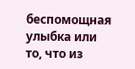беспомощная улыбка или то, что из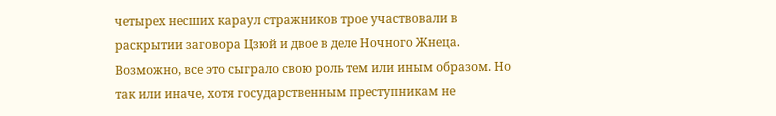четырех несших караул стражников трое участвовали в раскрытии заговора Цзюй и двое в деле Ночного Жнеца. Возможно, все это сыграло свою роль тем или иным образом. Но так или иначе, хотя государственным преступникам не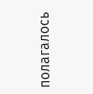полагалось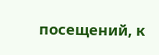посещений, к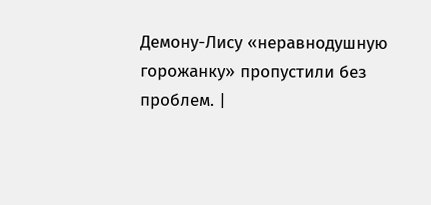Демону-Лису «неравнодушную горожанку» пропустили без проблем. |